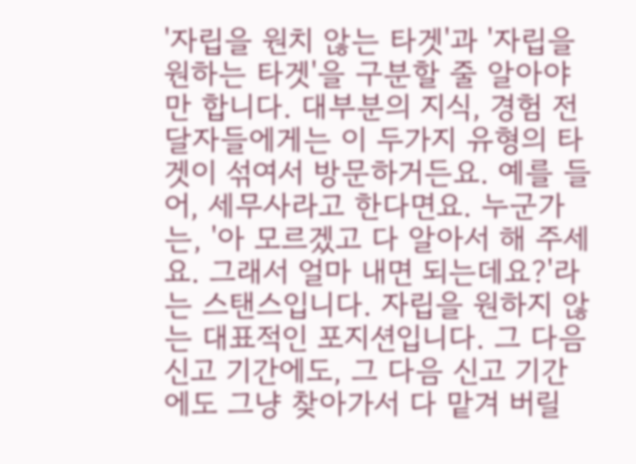'자립을 원치 않는 타겟'과 '자립을 원하는 타겟'을 구분할 줄 알아야만 합니다. 대부분의 지식, 경험 전달자들에게는 이 두가지 유형의 타겟이 섞여서 방문하거든요. 예를 들어, 세무사라고 한다면요. 누군가는, '아 모르겠고 다 알아서 해 주세요. 그래서 얼마 내면 되는데요?'라는 스탠스입니다. 자립을 원하지 않는 대표적인 포지션입니다. 그 다음 신고 기간에도, 그 다음 신고 기간에도 그냥 찾아가서 다 맡겨 버릴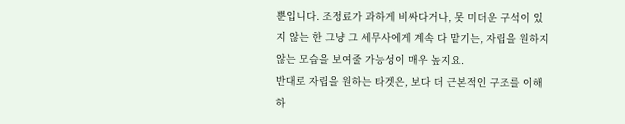뿐입니다. 조정료가 과하게 비싸다거나, 못 미더운 구석이 있지 않는 한 그냥 그 세무사에게 계속 다 맡기는, 자립을 원하지 않는 모습을 보여줄 가능성이 매우 높지요.
반대로 자립을 원하는 타겟은, 보다 더 근본적인 구조를 이해하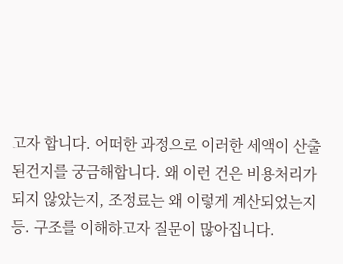고자 합니다. 어떠한 과정으로 이러한 세액이 산출된건지를 궁금해합니다. 왜 이런 건은 비용처리가 되지 않았는지, 조정료는 왜 이렇게 계산되었는지 등. 구조를 이해하고자 질문이 많아집니다.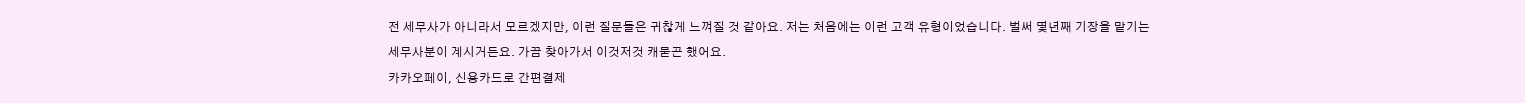전 세무사가 아니라서 모르겠지만, 이런 질문들은 귀찮게 느껴질 것 같아요. 저는 처음에는 이런 고객 유형이었습니다. 벌써 몇년째 기장을 맡기는 세무사분이 계시거든요. 가끔 찾아가서 이것저것 캐묻곤 했어요.
카카오페이, 신용카드로 간편결제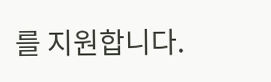를 지원합니다.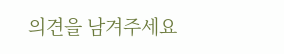의견을 남겨주세요